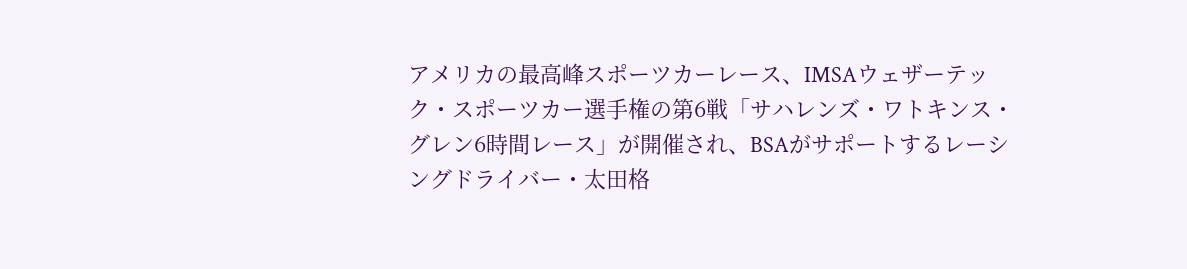アメリカの最高峰スポーツカーレース、IMSAウェザーテック・スポーツカー選手権の第6戦「サハレンズ・ワトキンス・グレン6時間レース」が開催され、BSAがサポートするレーシングドライバー・太田格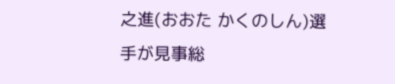之進(おおた かくのしん)選手が見事総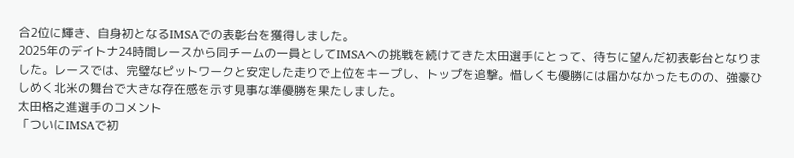合2位に輝き、自身初となるIMSAでの表彰台を獲得しました。
2025年のデイトナ24時間レースから同チームの一員としてIMSAへの挑戦を続けてきた太田選手にとって、待ちに望んだ初表彰台となりました。レースでは、完璧なピットワークと安定した走りで上位をキープし、トップを追撃。惜しくも優勝には届かなかったものの、強豪ひしめく北米の舞台で大きな存在感を示す見事な準優勝を果たしました。
太田格之進選手のコメント
「ついにIMSAで初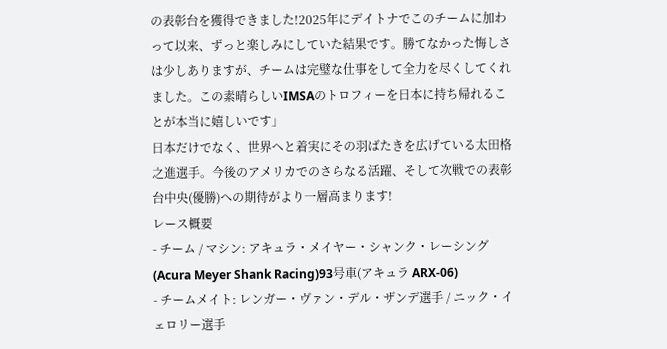の表彰台を獲得できました!2025年にデイトナでこのチームに加わって以来、ずっと楽しみにしていた結果です。勝てなかった悔しさは少しありますが、チームは完璧な仕事をして全力を尽くしてくれました。この素晴らしいIMSAのトロフィーを日本に持ち帰れることが本当に嬉しいです」
日本だけでなく、世界へと着実にその羽ばたきを広げている太田格之進選手。今後のアメリカでのさらなる活躍、そして次戦での表彰台中央(優勝)への期待がより一層高まります!
レース概要
- チーム / マシン: アキュラ・メイヤー・シャンク・レーシング(Acura Meyer Shank Racing)93号車(アキュラ ARX-06)
- チームメイト: レンガー・ヴァン・デル・ザンデ選手 / ニック・イェロリー選手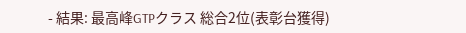- 結果: 最高峰GTPクラス 総合2位(表彰台獲得)